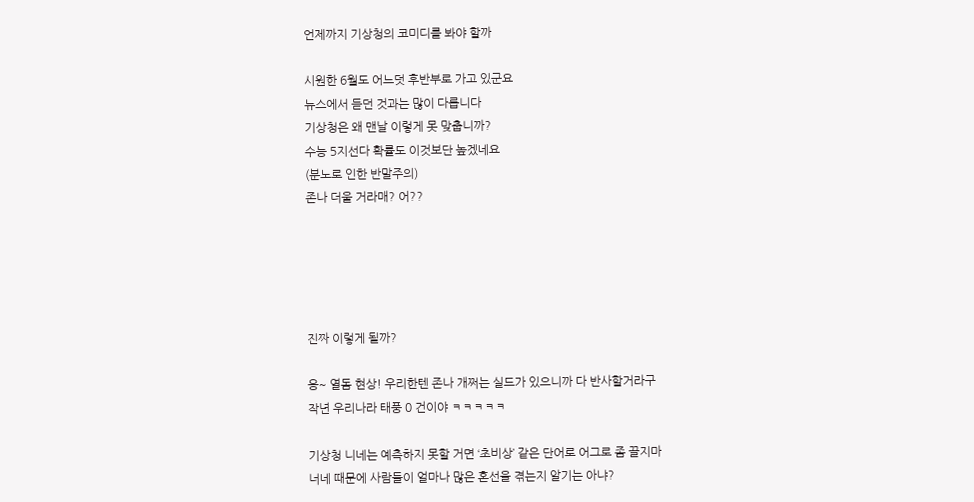언제까지 기상청의 코미디를 봐야 할까

시원한 6월도 어느덧 후반부로 가고 있군요
뉴스에서 듣던 것과는 많이 다릅니다
기상청은 왜 맨날 이렇게 못 맞춥니까?
수능 5지선다 확률도 이것보단 높겠네요
(분노로 인한 반말주의)
존나 더울 거라매? 어??





진짜 이렇게 될까?

응~ 열돔 현상! 우리한텐 존나 개쩌는 실드가 있으니까 다 반사할거라구
작년 우리나라 태풍 0 건이야 ㅋㅋㅋㅋㅋ

기상청 니네는 예측하지 못할 거면 ‘초비상’ 같은 단어로 어그로 좀 끌지마
너네 때문에 사람들이 얼마나 많은 혼선을 겪는지 알기는 아냐?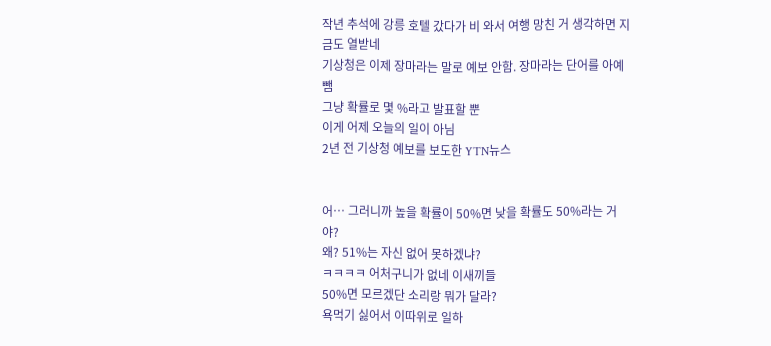작년 추석에 강릉 호텔 갔다가 비 와서 여행 망친 거 생각하면 지금도 열받네
기상청은 이제 장마라는 말로 예보 안함. 장마라는 단어를 아예 뺌
그냥 확률로 몇 %라고 발표할 뿐
이게 어제 오늘의 일이 아님
2년 전 기상청 예보를 보도한 YTN뉴스


어… 그러니까 높을 확률이 50%면 낮을 확률도 50%라는 거야?
왜? 51%는 자신 없어 못하겠냐?
ㅋㅋㅋㅋ 어처구니가 없네 이새끼들
50%면 모르겠단 소리랑 뭐가 달라?
욕먹기 싫어서 이따위로 일하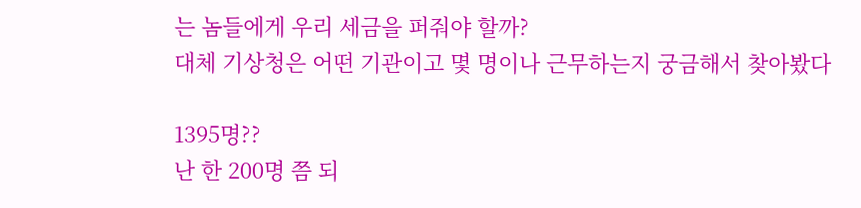는 놈들에게 우리 세금을 퍼줘야 할까?
대체 기상청은 어떤 기관이고 몇 명이나 근무하는지 궁금해서 찾아봤다

1395명??
난 한 200명 쯤 되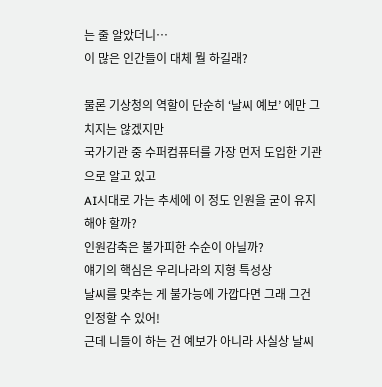는 줄 알았더니…
이 많은 인간들이 대체 뭘 하길래?

물론 기상청의 역할이 단순히 ‘날씨 예보’ 에만 그치지는 않겠지만
국가기관 중 수퍼컴퓨터를 가장 먼저 도입한 기관으로 알고 있고
AI시대로 가는 추세에 이 정도 인원을 굳이 유지해야 할까?
인원감축은 불가피한 수순이 아닐까?
얘기의 핵심은 우리나라의 지형 특성상
날씨를 맞추는 게 불가능에 가깝다면 그래 그건 인정할 수 있어!
근데 니들이 하는 건 예보가 아니라 사실상 날씨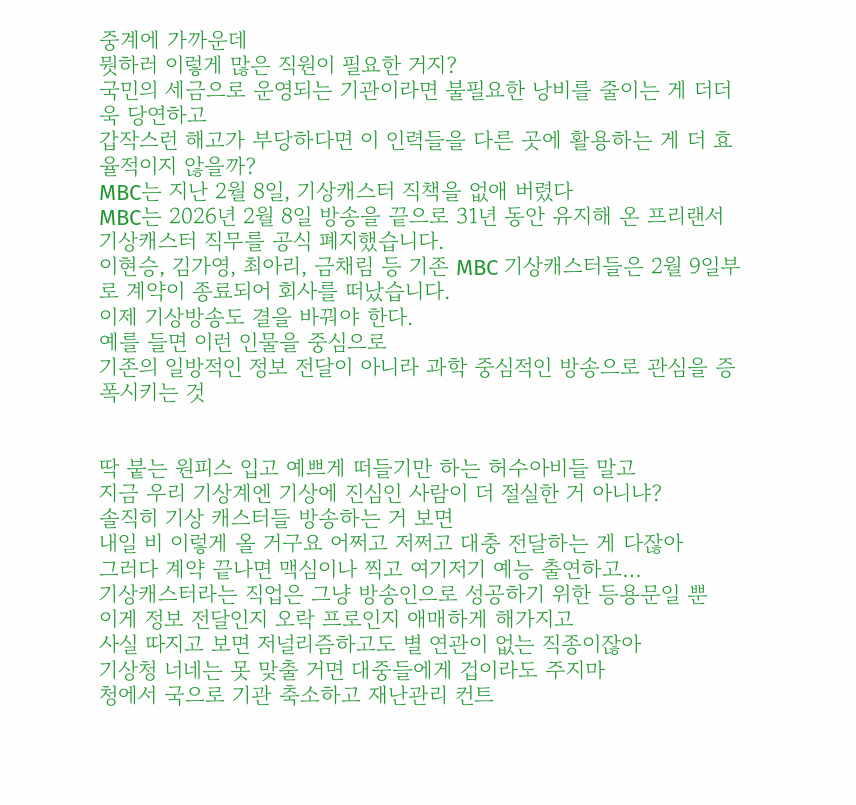중계에 가까운데
뭣하러 이렇게 많은 직원이 필요한 거지?
국민의 세금으로 운영되는 기관이라면 불필요한 낭비를 줄이는 게 더더욱 당연하고
갑작스런 해고가 부당하다면 이 인력들을 다른 곳에 활용하는 게 더 효율적이지 않을까?
MBC는 지난 2월 8일, 기상캐스터 직책을 없애 버렸다
MBC는 2026년 2월 8일 방송을 끝으로 31년 동안 유지해 온 프리랜서 기상캐스터 직무를 공식 폐지했습니다.
이현승, 김가영, 최아리, 금채림 등 기존 MBC 기상캐스터들은 2월 9일부로 계약이 종료되어 회사를 떠났습니다.
이제 기상방송도 결을 바꿔야 한다.
예를 들면 이런 인물을 중심으로
기존의 일방적인 정보 전달이 아니라 과학 중심적인 방송으로 관심을 증폭시키는 것


딱 붙는 원피스 입고 예쁘게 떠들기만 하는 허수아비들 말고
지금 우리 기상계엔 기상에 진심인 사람이 더 절실한 거 아니냐?
솔직히 기상 캐스터들 방송하는 거 보면
내일 비 이렇게 올 거구요 어쩌고 저쩌고 대충 전달하는 게 다잖아
그러다 계약 끝나면 맥심이나 찍고 여기저기 예능 출연하고…
기상캐스터라는 직업은 그냥 방송인으로 성공하기 위한 등용문일 뿐
이게 정보 전달인지 오락 프로인지 애매하게 해가지고
사실 따지고 보면 저널리즘하고도 별 연관이 없는 직종이잖아
기상청 너네는 못 맞출 거면 대중들에게 겁이라도 주지마
청에서 국으로 기관 축소하고 재난관리 컨트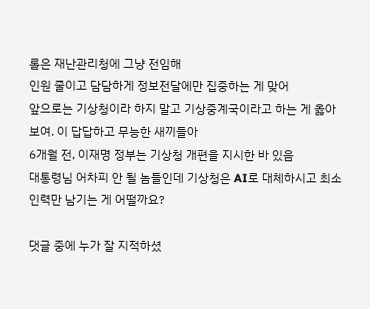롤은 재난관리청에 그냥 전임해
인원 줄이고 담담하게 정보전달에만 집중하는 게 맞어
앞으로는 기상청이라 하지 말고 기상중계국이라고 하는 게 옳아 보여. 이 답답하고 무능한 새끼들아
6개월 전, 이재명 정부는 기상청 개편을 지시한 바 있음
대통령님 어차피 안 될 놈들인데 기상청은 AI로 대체하시고 최소 인력만 남기는 게 어떨까요?

댓글 중에 누가 잘 지적하셨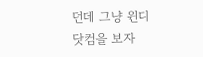던데 그냥 윈디닷컴을 보자